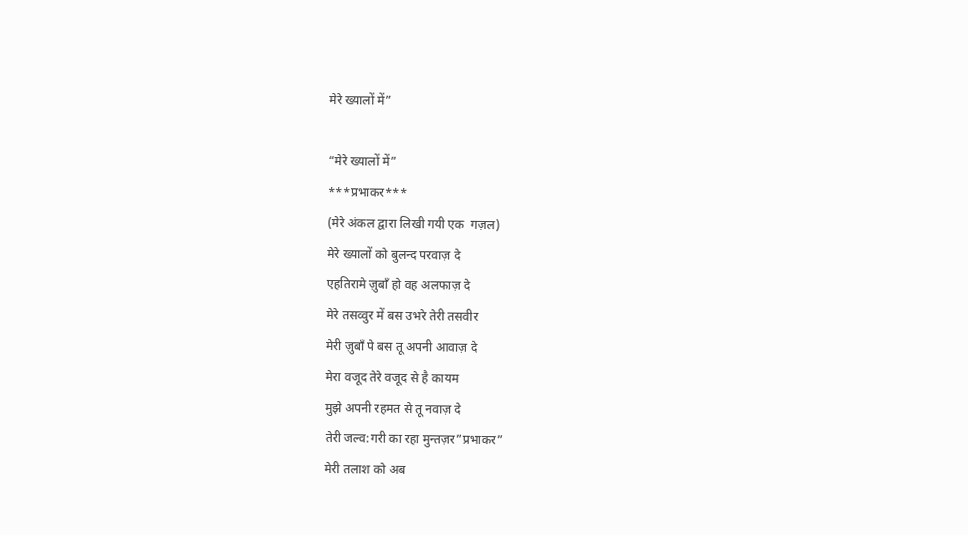मेरे ख्यालों में”

“मेरे ख्यालों में”
***प्रभाकर***
(मेरे अंकल द्वारा लिखी गयी एक  गज़ल)
मेरे ख्यालों को बुलन्द परवाज़ दे
एहतिरामे ज़ुबाँ हो वह अलफाज़ दे
मेरे तसव्वुर में बस उभरे तेरी तसवीर
मेरी ज़ुबाँ पे बस तू अपनी आवाज़ दे
मेरा वजूद तेरे वजूद से है कायम
मुझे अपनी रहमत से तू नवाज़ दे
तेरी जल्व:गरी का रहा मुन्तज़र”प्रभाकर”
मेरी तलाश को अब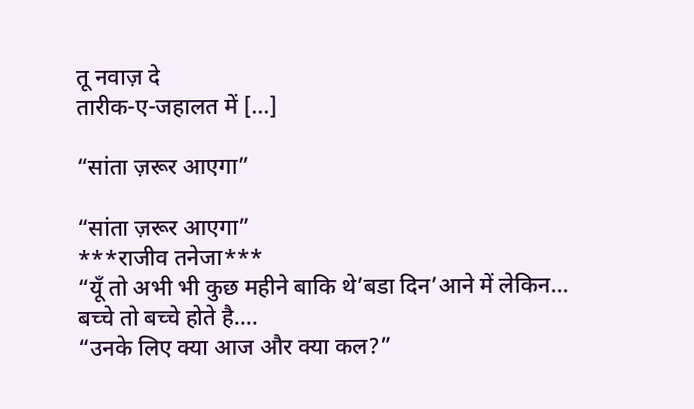तू नवाज़ दे
तारीक-ए-जहालत में [...]

“सांता ज़रूर आएगा”

“सांता ज़रूर आएगा”
***राजीव तनेजा***
“यूँ तो अभी भी कुछ महीने बाकि थे’बडा दिन’आने में लेकिन…
बच्चे तो बच्चे होते है….
“उनके लिए क्या आज और क्या कल?”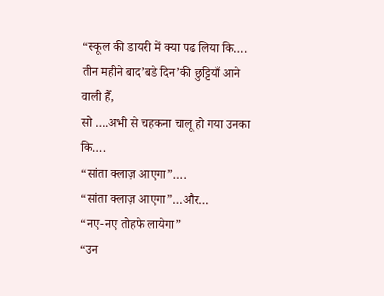“स्कूल की डायरी में क्या पढ लिया कि….
तीन महीने बाद’बडे दिन’की छुट्टियाँ आने वाली हैँ,
सो ….अभी से चहकना चालू हो गया उनका कि….
“सांता क्लाज़ आएगा”….
“सांता क्लाज़ आएगा”…और…
“नए-नए तोहफे लायेगा”
“उन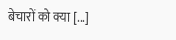बेचारों को क्या [...]